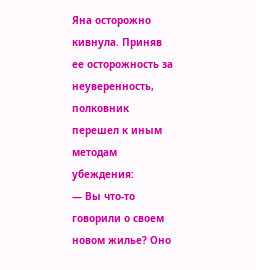Яна осторожно кивнула. Приняв ее осторожность за неуверенность, полковник перешел к иным методам убеждения:
— Вы что-то говорили о своем новом жилье? Оно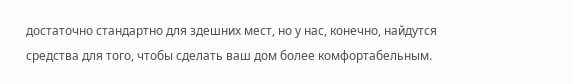достаточно стандартно для здешних мест, но у нас, конечно, найдутся средства для того, чтобы сделать ваш дом более комфортабельным.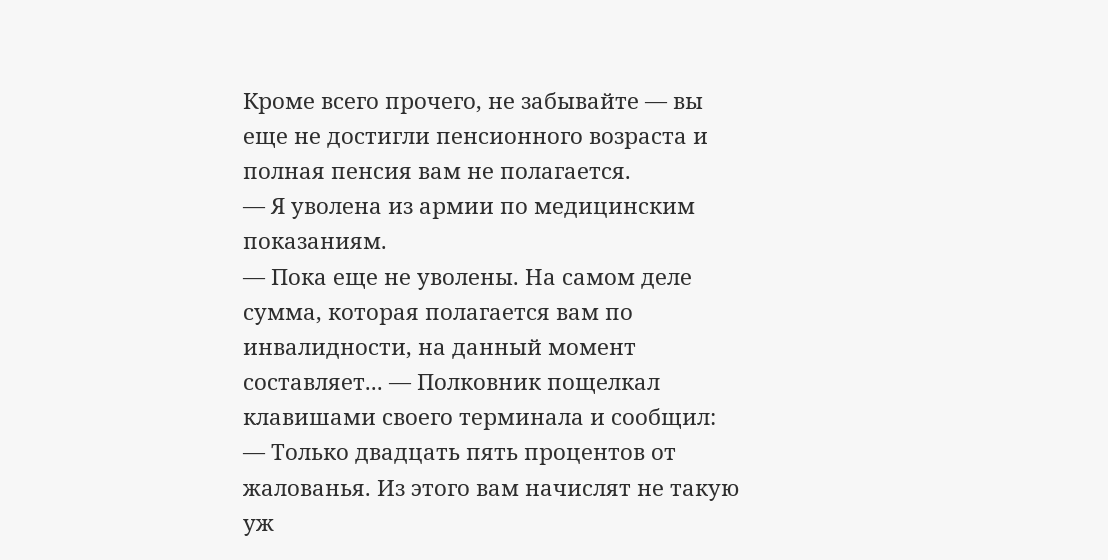Кроме всего прочего, не забывайте — вы еще не достигли пенсионного возраста и полная пенсия вам не полагается.
— Я уволена из армии по медицинским показаниям.
— Пока еще не уволены. На самом деле сумма, которая полагается вам по инвалидности, на данный момент составляет... — Полковник пощелкал клавишами своего терминала и сообщил:
— Только двадцать пять процентов от жалованья. Из этого вам начислят не такую уж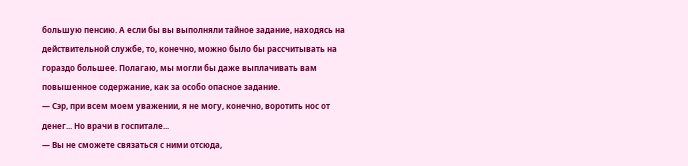большую пенсию. А если бы вы выполняли тайное задание, находясь на действительной службе, то, конечно, можно было бы рассчитывать на гораздо большее. Полагаю, мы могли бы даже выплачивать вам повышенное содержание, как за особо опасное задание.
— Сэр, при всем моем уважении, я не могу, конечно, воротить нос от денег... Но врачи в госпитале...
— Вы не сможете связаться с ними отсюда,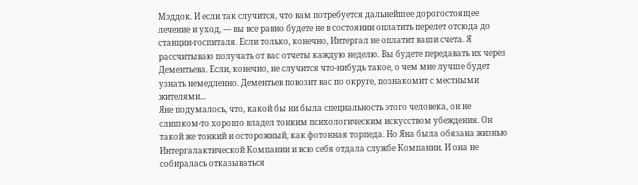Мэддок. И если так случится, что вам потребуется дальнейшее дорогостоящее лечение и уход, — вы все равно будете не в состоянии оплатить перелет отсюда до станции-госпиталя. Если только, конечно, Интергал не оплатит ваши счета. Я рассчитываю получать от вас отчеты каждую неделю. Вы будете передавать их через Дементьева. Если, конечно, не случится что-нибудь такое, о чем мне лучше будет узнать немедленно. Дементьев повозит вас по округе, познакомит с местными жителями...
Яне подумалось, что, какой бы ни была специальность этого человека, он не слишком-то хорошо владел тонким психологическим искусством убеждения. Он такой же тонкий и осторожный, как фотонная торпеда. Но Яна была обязана жизнью Интергалактической Компании и всю себя отдала службе Компании. И она не собиралась отказываться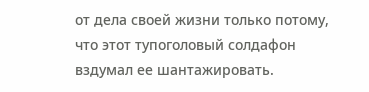от дела своей жизни только потому, что этот тупоголовый солдафон вздумал ее шантажировать.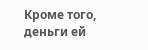Кроме того, деньги ей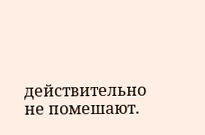действительно не помешают.